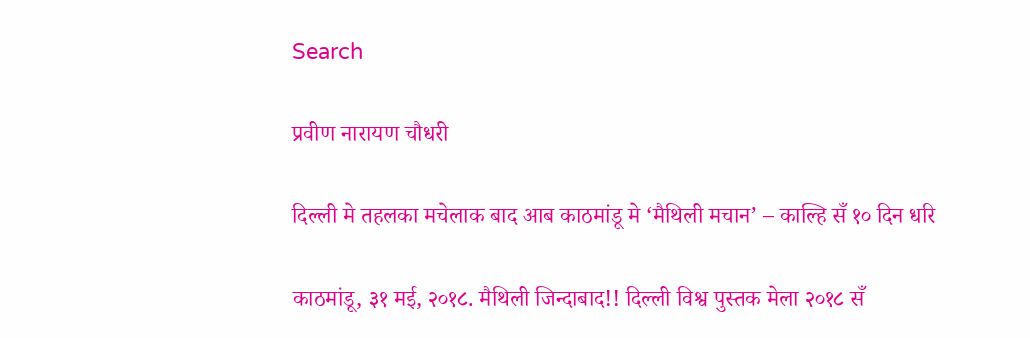Search

प्रवीण नारायण चौधरी

दिल्ली मे तहलका मचेलाक बाद आब काठमांडू मे ‘मैथिली मचान’ – काल्हि सँ १० दिन धरि

काठमांडू, ३१ मई, २०१८. मैथिली जिन्दाबाद!! दिल्ली विश्व पुस्तक मेला २०१८ सँ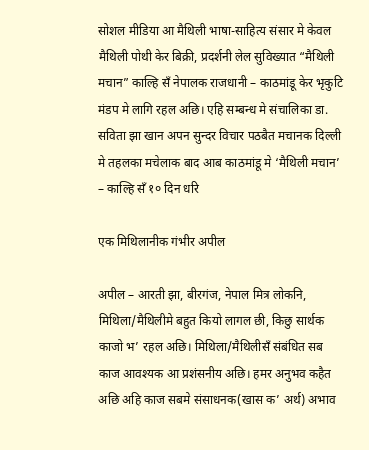सोशल मीडिया आ मैथिली भाषा-साहित्य संसार मे केवल मैथिली पोथी केर बिक्री, प्रदर्शनी लेल सुविख्यात “मैथिली मचान” काल्हि सँ नेपालक राजधानी – काठमांडू केर भृकुटि मंडप मे लागि रहल अछि। एहि सम्बन्ध मे संचालिका डा. सविता झा खान अपन सुन्दर विचार पठबैत मचानक दिल्ली मे तहलका मचेलाक बाद आब काठमांडू मे ‘मैथिली मचान’ – काल्हि सँ १० दिन धरि

एक मिथिलानीक गंभीर अपील

अपील – आरती झा, बीरगंज, नेपाल मित्र लोकनि, मिथिला/मैथिलीमे बहुत कियो लागल छी, किछु सार्थक काजो भ’ रहल अछि। मिथिला/मैथिलीसँ संबंधित सब काज आवश्यक आ प्रशंसनीय अछि। हमर अनुभव कहैत अछि अहि काज सबमे संसाधनक(खास क’ अर्थ) अभाव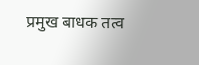प्रमुख बाधक तत्व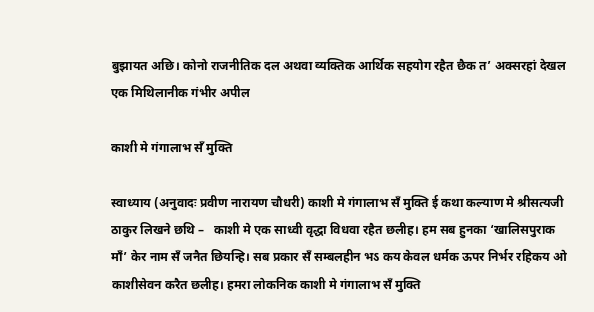बुझायत अछि। कोनो राजनीतिक दल अथवा व्यक्तिक आर्थिक सहयोग रहैत छैक त’ अक्सरहां देखल एक मिथिलानीक गंभीर अपील

काशी मे गंगालाभ सँ मुक्ति

स्वाध्याय (अनुवादः प्रवीण नारायण चौधरी) काशी मे गंगालाभ सँ मुक्ति ई कथा कल्याण मे श्रीसत्यजी ठाकुर लिखने छथि –   काशी मे एक साध्वी वृद्धा विधवा रहैत छलीह। हम सब हुनका ‘खालिसपुराक माँ’ केर नाम सँ जनैत छियन्हि। सब प्रकार सँ सम्बलहीन भऽ कय केवल धर्मक ऊपर निर्भर रहिकय ओ काशीसेवन करैत छलीह। हमरा लोकनिक काशी मे गंगालाभ सँ मुक्ति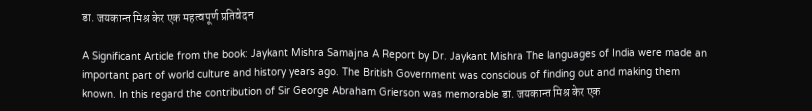डा. जयकान्त मिश्र केर एक महत्वपूर्ण प्रतिवेदन

A Significant Article from the book: Jaykant Mishra Samajna A Report by Dr. Jaykant Mishra The languages of India were made an important part of world culture and history years ago. The British Government was conscious of finding out and making them known. In this regard the contribution of Sir George Abraham Grierson was memorable डा. जयकान्त मिश्र केर एक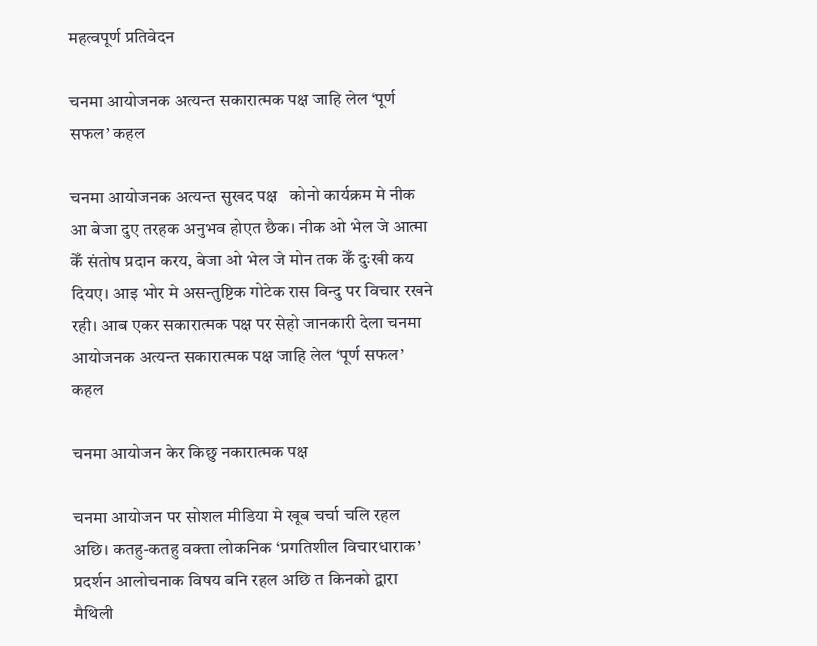महत्वपूर्ण प्रतिवेदन

चनमा आयोजनक अत्यन्त सकारात्मक पक्ष जाहि लेल ‘पूर्ण सफल’ कहल

चनमा आयोजनक अत्यन्त सुखद पक्ष   कोनो कार्यक्रम मे नीक आ बेजा दुए तरहक अनुभव होएत छैक। नीक ओ भेल जे आत्मा केँ संतोष प्रदान करय, बेजा ओ भेल जे मोन तक केँ दुःखी कय दियए। आइ भोर मे असन्तुष्टिक गोटेक रास विन्दु पर विचार रखने रही। आब एकर सकारात्मक पक्ष पर सेहो जानकारी देला चनमा आयोजनक अत्यन्त सकारात्मक पक्ष जाहि लेल ‘पूर्ण सफल’ कहल

चनमा आयोजन केर किछु नकारात्मक पक्ष

चनमा आयोजन पर सोशल मीडिया मे खूब चर्चा चलि रहल अछि। कतहु-कतहु वक्ता लोकनिक ‘प्रगतिशील विचारधाराक’ प्रदर्शन आलोचनाक विषय बनि रहल अछि त किनको द्वारा मैथिली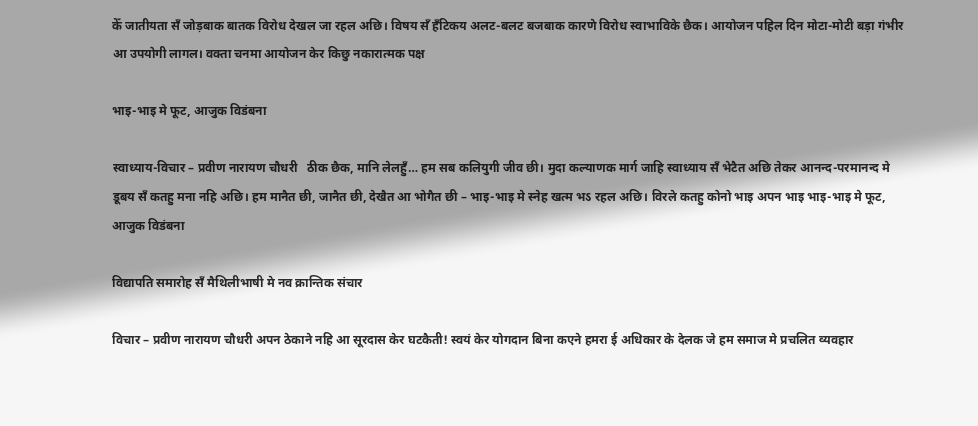केँ जातीयता सँ जोड़बाक बातक विरोध देखल जा रहल अछि। विषय सँ हँटिकय अलट-बलट बजबाक कारणे विरोध स्वाभाविके छैक। आयोजन पहिल दिन मोटा-मोटी बड़ा गंभीर आ उपयोगी लागल। वक्ता चनमा आयोजन केर किछु नकारात्मक पक्ष

भाइ-भाइ मे फूट, आजुक विडंबना

स्वाध्याय-विचार – प्रवीण नारायण चौधरी   ठीक छैक, मानि लेलहुँ… हम सब कलियुगी जीव छी। मुदा कल्याणक मार्ग जाहि स्वाध्याय सँ भेटैत अछि तेकर आनन्द-परमानन्द मे डूबय सँ कतहु मना नहि अछि। हम मानैत छी, जानैत छी, देखैत आ भोगैत छी – भाइ-भाइ मे स्नेह खत्म भऽ रहल अछि। विरले कतहु कोनो भाइ अपन भाइ भाइ-भाइ मे फूट, आजुक विडंबना

विद्यापति समारोह सँ मैथिलीभाषी मे नव क्रान्तिक संचार

विचार – प्रवीण नारायण चौधरी अपन ठेकाने नहि आ सूरदास केर घटकैती! स्वयं केर योगदान बिना कएने हमरा ई अधिकार के देलक जे हम समाज मे प्रचलित व्यवहार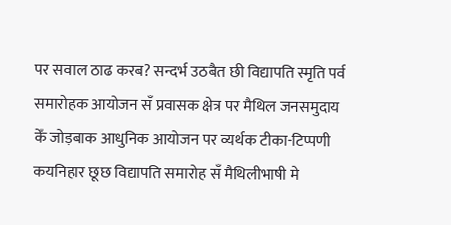पर सवाल ठाढ करब? सन्दर्भ उठबैत छी विद्यापति स्मृति पर्व समारोहक आयोजन सँ प्रवासक क्षेत्र पर मैथिल जनसमुदाय केँ जोड़बाक आधुनिक आयोजन पर व्यर्थक टीका-टिप्पणी कयनिहार छूछ विद्यापति समारोह सँ मैथिलीभाषी मे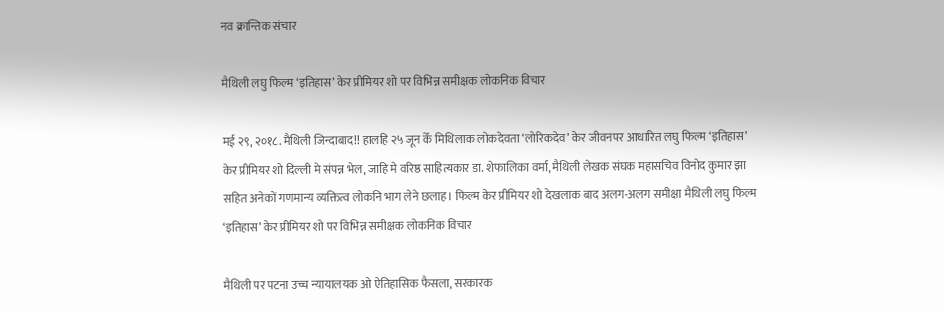नव क्रान्तिक संचार

मैथिली लघु फिल्म ‘इतिहास’ केर प्रीमियर शो पर विभिन्न समीक्षक लोकनिक विचार

मई २९, २०१८. मैथिली जिन्दाबाद!! हालहि २५ जून केँ मिथिलाक लोकदेवता ‘लोरिकदेव’ केर जीवनपर आधारित लघु फिल्म ‘इतिहास’ केर प्रीमियर शो दिल्ली मे संपन्न भेल, जाहि मे वरिष्ठ साहित्यकार डा. शेफालिका वर्मा, मैथिली लेखक संघक महासचिव विनोद कुमार झा सहित अनेकों गणमान्य व्यक्तित्व लोकनि भाग लेने छलाह। फिल्म केर प्रीमियर शो देखलाक बाद अलग-अलग समीक्षा मैथिली लघु फिल्म ‘इतिहास’ केर प्रीमियर शो पर विभिन्न समीक्षक लोकनिक विचार

मैथिली पर पटना उच्च न्यायालयक ओ ऐतिहासिक फैसला, सरकारक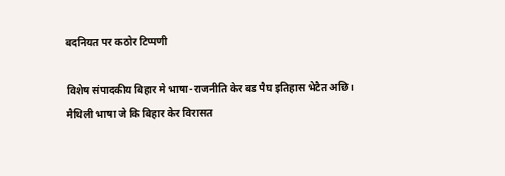बदनियत पर कठोर टिप्पणी

विशेष संपादकीय बिहार मे भाषा-राजनीति केर बड पैघ इतिहास भेटैत अछि। मैथिली भाषा जे कि बिहार केर विरासत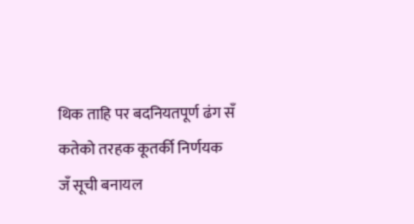थिक ताहि पर बदनियतपूर्ण ढंग सँ कतेको तरहक कूतर्की निर्णयक जँ सूची बनायल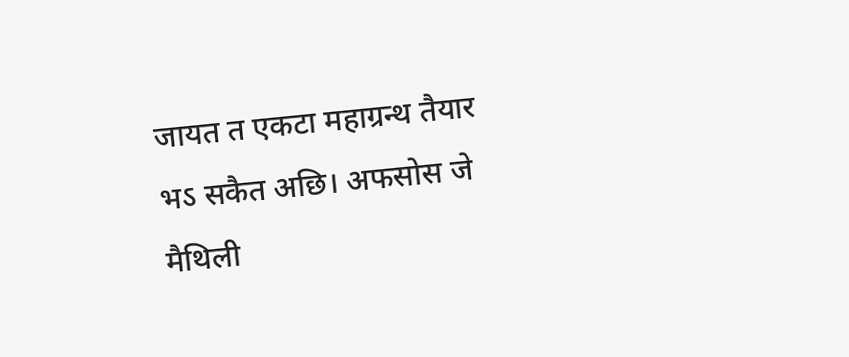जायत त एकटा महाग्रन्थ तैयार भऽ सकैत अछि। अफसोस जे मैथिली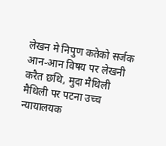लेखन मे निपुण कतेको सर्जक आन-आन विषय पर लेखनी करैत छथि, मुदा मैथिली मैथिली पर पटना उच्च न्यायालयक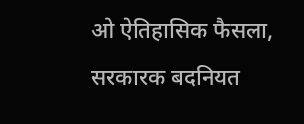ओ ऐतिहासिक फैसला, सरकारक बदनियत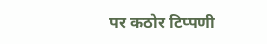पर कठोर टिप्पणी